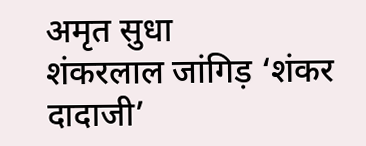अमृत सुधा
शंकरलाल जांगिड़ ‘शंकर दादाजी’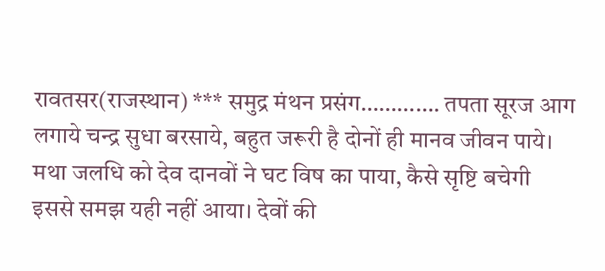रावतसर(राजस्थान) *** समुद्र मंथन प्रसंग…………. तपता सूरज आग लगाये चन्द्र सुधा बरसाये, बहुत जरूरी है दोनों ही मानव जीवन पाये। मथा जलधि को देव दानवों ने घट विष का पाया, कैसे सृष्टि बचेगी इससे समझ यही नहीं आया। देवों की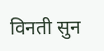विनती सुन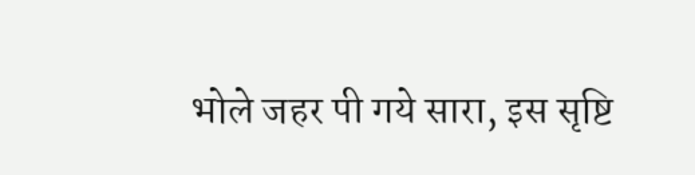भोले जहर पी गये सारा, इस सृष्टि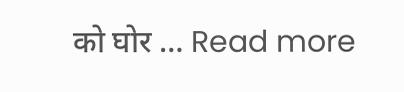को घोर … Read more